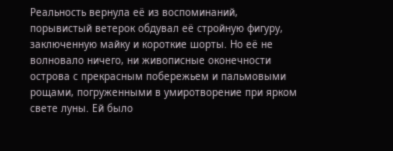Реальность вернула её из воспоминаний, порывистый ветерок обдувал её стройную фигуру, заключенную майку и короткие шорты. Но её не волновало ничего, ни живописные оконечности острова с прекрасным побережьем и пальмовыми рощами, погруженными в умиротворение при ярком свете луны. Ей было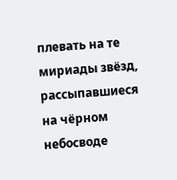плевать на те мириады звёзд, рассыпавшиеся на чёрном небосводе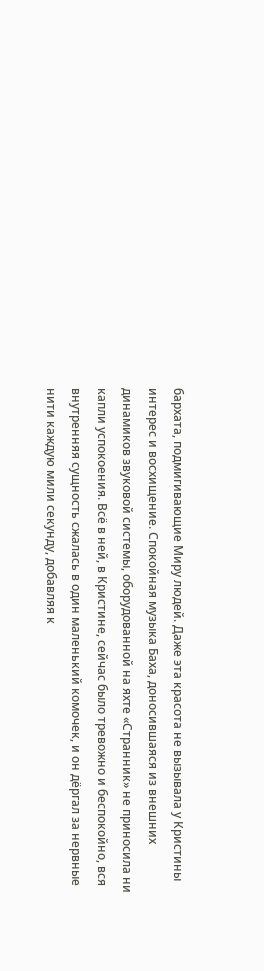бархата, подмигивающие Миру людей. Даже эта красота не вызывала у Кристины интерес и восхищение. Спокойная музыка Баха, доносившаяся из внешних динамиков звуковой системы, оборудованной на яхте «Странник» не приносила ни капли успокоения. Всё в ней, в Кристине, сейчас было тревожно и беспокойно, вся внутренняя сущность сжалась в один маленький комочек, и он дёргал за нервные нити каждую мили секунду, добавляя к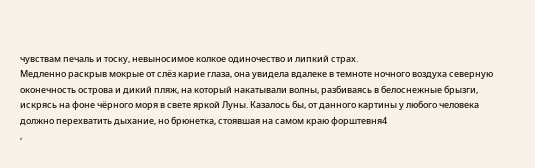чувствам печаль и тоску, невыносимое колкое одиночество и липкий страх.
Медленно раскрыв мокрые от слёз карие глаза, она увидела вдалеке в темноте ночного воздуха северную оконечность острова и дикий пляж, на который накатывали волны, разбиваясь в белоснежные брызги, искрясь на фоне чёрного моря в свете яркой Луны. Казалось бы, от данного картины у любого человека должно перехватить дыхание, но брюнетка, стоявшая на самом краю форштевня4
,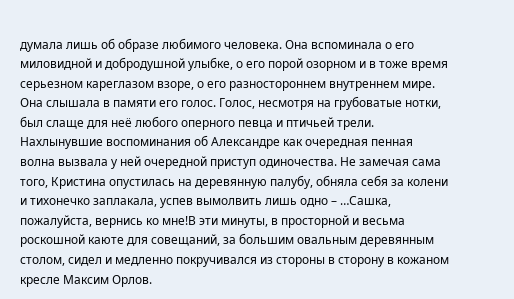думала лишь об образе любимого человека. Она вспоминала о его миловидной и добродушной улыбке, о его порой озорном и в тоже время серьезном кареглазом взоре, о его разностороннем внутреннем мире. Она слышала в памяти его голос. Голос, несмотря на грубоватые нотки, был слаще для неё любого оперного певца и птичьей трели. Нахлынувшие воспоминания об Александре как очередная пенная волна вызвала у ней очередной приступ одиночества. Не замечая сама того, Кристина опустилась на деревянную палубу, обняла себя за колени и тихонечко заплакала, успев вымолвить лишь одно – …Сашка, пожалуйста, вернись ко мне!В эти минуты, в просторной и весьма роскошной каюте для совещаний, за большим овальным деревянным столом, сидел и медленно покручивался из стороны в сторону в кожаном кресле Максим Орлов.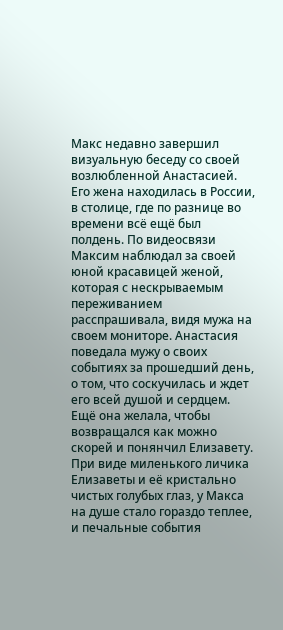Макс недавно завершил визуальную беседу со своей возлюбленной Анастасией. Его жена находилась в России, в столице, где по разнице во времени всё ещё был полдень. По видеосвязи Максим наблюдал за своей юной красавицей женой, которая с нескрываемым переживанием расспрашивала, видя мужа на своем мониторе. Анастасия поведала мужу о своих событиях за прошедший день, о том, что соскучилась и ждет его всей душой и сердцем. Ещё она желала, чтобы возвращался как можно скорей и понянчил Елизавету. При виде миленького личика Елизаветы и её кристально чистых голубых глаз, у Макса на душе стало гораздо теплее, и печальные события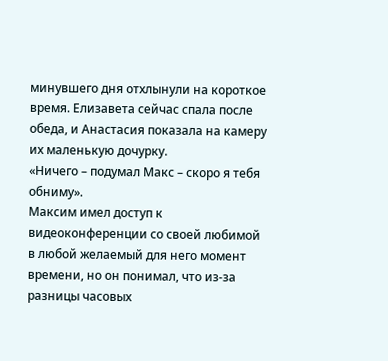минувшего дня отхлынули на короткое время. Елизавета сейчас спала после обеда, и Анастасия показала на камеру их маленькую дочурку.
«Ничего – подумал Макс – скоро я тебя обниму».
Максим имел доступ к видеоконференции со своей любимой в любой желаемый для него момент времени, но он понимал, что из-за разницы часовых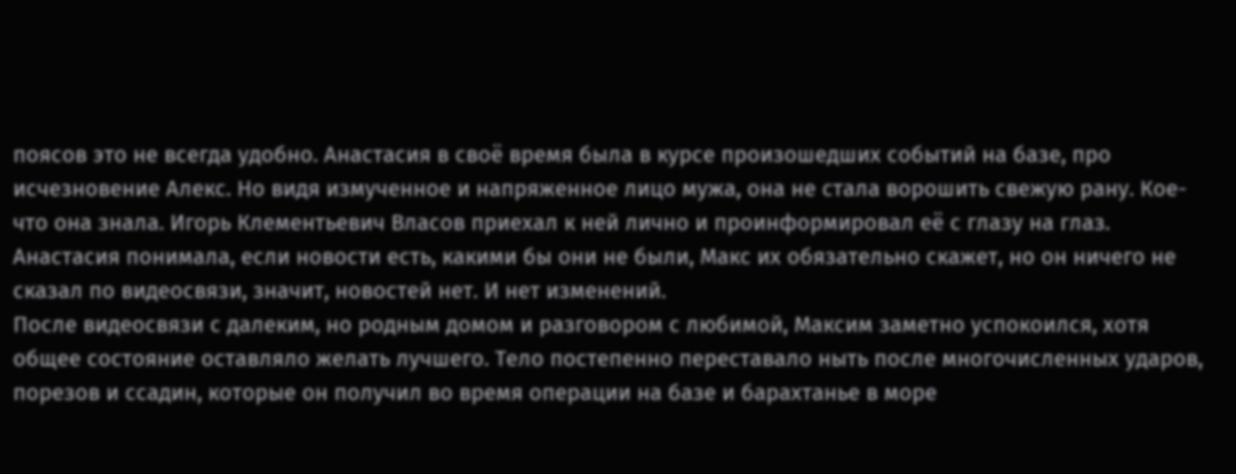поясов это не всегда удобно. Анастасия в своё время была в курсе произошедших событий на базе, про исчезновение Алекс. Но видя измученное и напряженное лицо мужа, она не стала ворошить свежую рану. Кое-что она знала. Игорь Клементьевич Власов приехал к ней лично и проинформировал её с глазу на глаз. Анастасия понимала, если новости есть, какими бы они не были, Макс их обязательно скажет, но он ничего не сказал по видеосвязи, значит, новостей нет. И нет изменений.
После видеосвязи с далеким, но родным домом и разговором с любимой, Максим заметно успокоился, хотя общее состояние оставляло желать лучшего. Тело постепенно переставало ныть после многочисленных ударов, порезов и ссадин, которые он получил во время операции на базе и барахтанье в море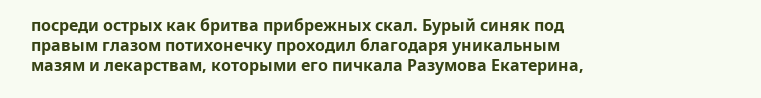посреди острых как бритва прибрежных скал. Бурый синяк под правым глазом потихонечку проходил благодаря уникальным мазям и лекарствам, которыми его пичкала Разумова Екатерина,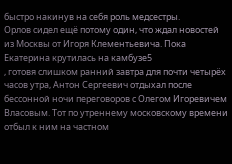быстро накинув на себя роль медсестры.
Орлов сидел ещё потому один, что ждал новостей из Москвы от Игоря Клементьевича. Пока Екатерина крутилась на камбузе5
, готовя слишком ранний завтра для почти четырёх часов утра, Антон Сергеевич отдыхал после бессонной ночи переговоров с Олегом Игоревичем Власовым. Тот по утреннему московскому времени отбыл к ним на частном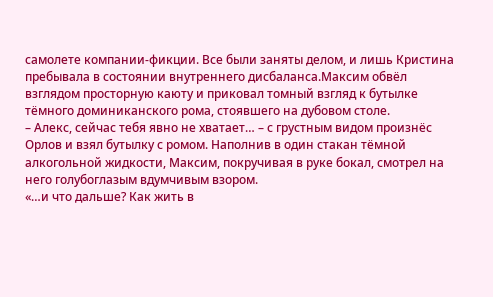самолете компании-фикции. Все были заняты делом, и лишь Кристина пребывала в состоянии внутреннего дисбаланса.Максим обвёл взглядом просторную каюту и приковал томный взгляд к бутылке тёмного доминиканского рома, стоявшего на дубовом столе.
– Алекс, сейчас тебя явно не хватает… – с грустным видом произнёс Орлов и взял бутылку с ромом. Наполнив в один стакан тёмной алкогольной жидкости, Максим, покручивая в руке бокал, смотрел на него голубоглазым вдумчивым взором.
«…и что дальше? Как жить в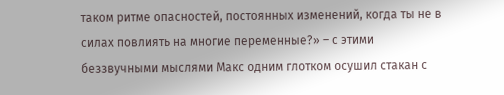таком ритме опасностей, постоянных изменений, когда ты не в силах повлиять на многие переменные?» – с этими беззвучными мыслями Макс одним глотком осушил стакан с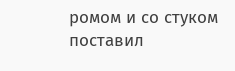ромом и со стуком поставил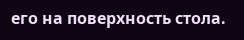его на поверхность стола.